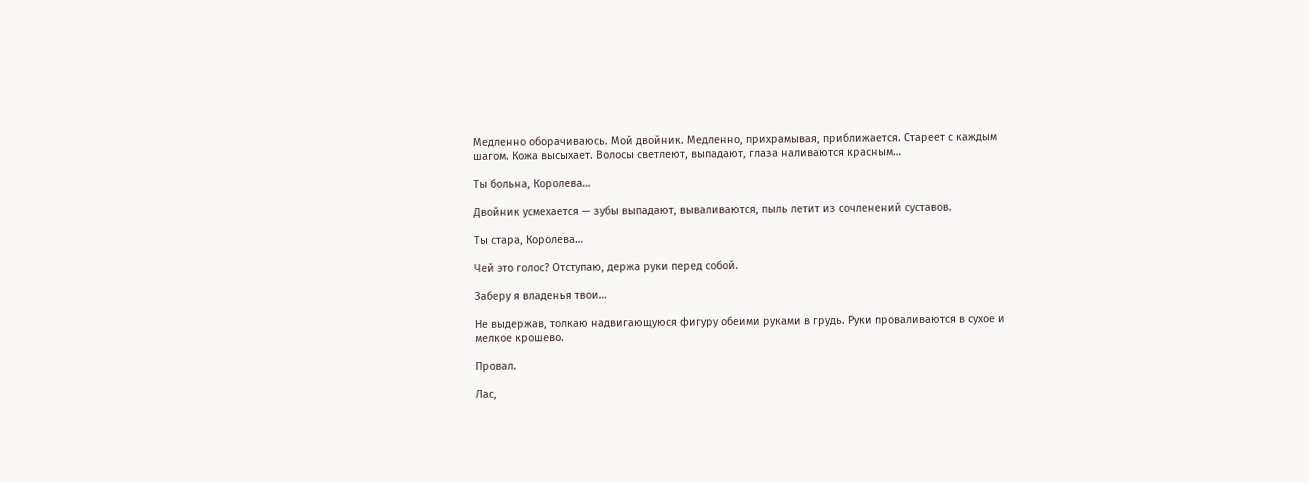Медленно оборачиваюсь. Мой двойник. Медленно, прихрамывая, приближается. Стареет с каждым шагом. Кожа высыхает. Волосы светлеют, выпадают, глаза наливаются красным…

Ты больна, Королева…

Двойник усмехается — зубы выпадают, вываливаются, пыль летит из сочленений суставов.

Ты стара, Королева…

Чей это голос? Отступаю, держа руки перед собой.

Заберу я владенья твои…

Не выдержав, толкаю надвигающуюся фигуру обеими руками в грудь. Руки проваливаются в сухое и мелкое крошево.

Провал.

Лас,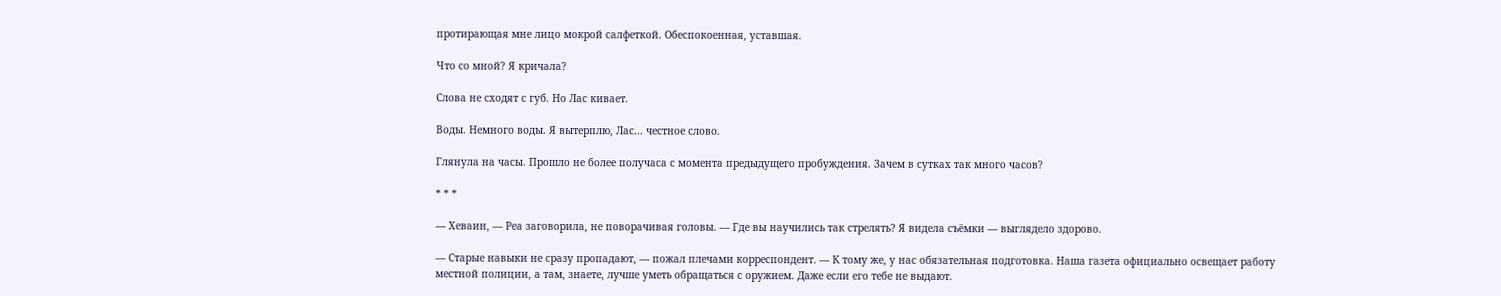протирающая мне лицо мокрой салфеткой. Обеспокоенная, уставшая.

Что со мной? Я кричала?

Слова не сходят с губ. Но Лас кивает.

Воды. Немного воды. Я вытерплю, Лас… честное слово.

Глянула на часы. Прошло не более получаса с момента предыдущего пробуждения. Зачем в сутках так много часов?

* * *

— Хеваин, — Реа заговорила, не поворачивая головы. — Где вы научились так стрелять? Я видела съёмки — выглядело здорово.

— Старые навыки не сразу пропадают, — пожал плечами корреспондент. — К тому же, у нас обязательная подготовка. Наша газета официально освещает работу местной полиции, а там, знаете, лучше уметь обращаться с оружием. Даже если его тебе не выдают.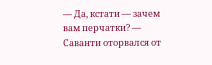— Да, кстати — зачем вам перчатки? — Саванти оторвался от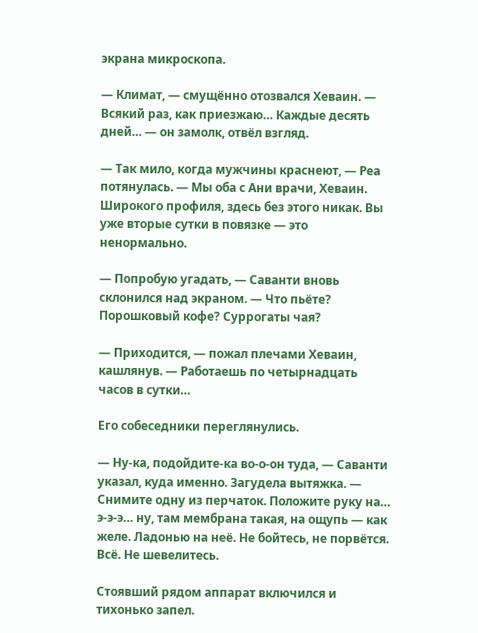экрана микроскопа.

— Климат, — смущённо отозвался Хеваин. — Всякий раз, как приезжаю… Каждые десять дней… — он замолк, отвёл взгляд.

— Так мило, когда мужчины краснеют, — Реа потянулась. — Мы оба с Ани врачи, Хеваин. Широкого профиля, здесь без этого никак. Вы уже вторые сутки в повязке — это ненормально.

— Попробую угадать, — Саванти вновь склонился над экраном. — Что пьёте? Порошковый кофе? Суррогаты чая?

— Приходится, — пожал плечами Хеваин, кашлянув. — Работаешь по четырнадцать часов в сутки…

Его собеседники переглянулись.

— Ну-ка, подойдите-ка во-о-он туда, — Саванти указал, куда именно. Загудела вытяжка. — Снимите одну из перчаток. Положите руку на… э-э-э… ну, там мембрана такая, на ощупь — как желе. Ладонью на неё. Не бойтесь, не порвётся. Всё. Не шевелитесь.

Стоявший рядом аппарат включился и тихонько запел.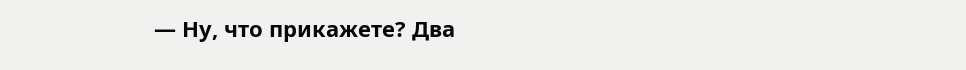— Ну, что прикажете? Два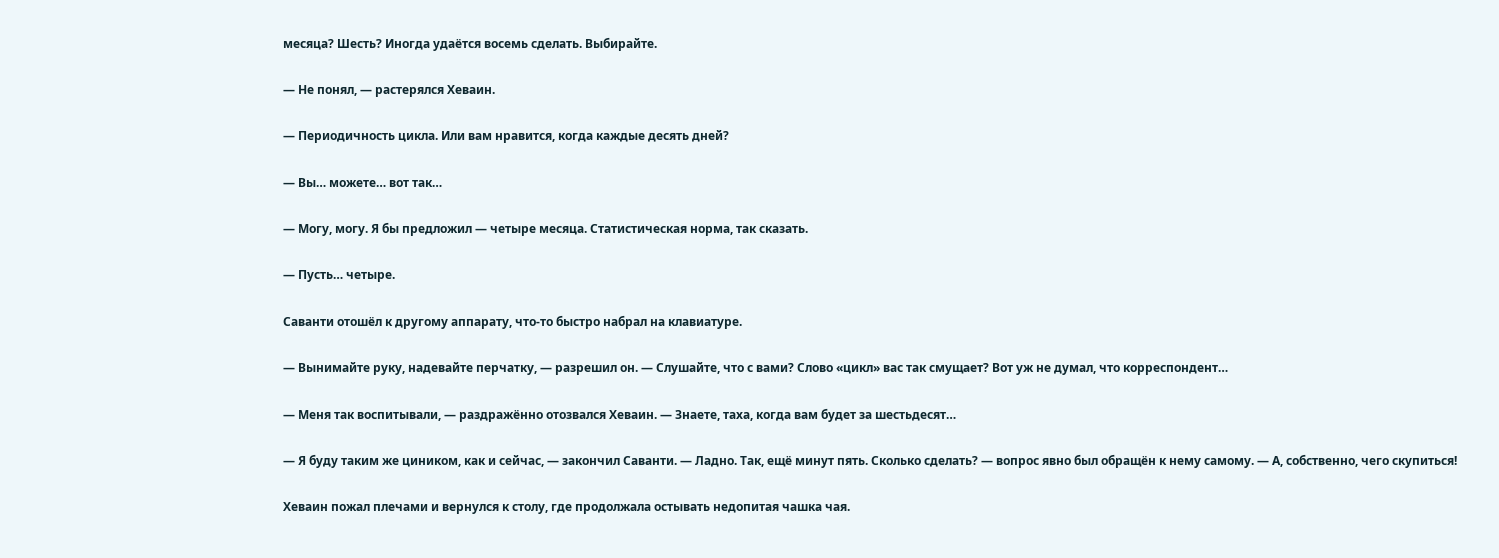месяца? Шесть? Иногда удаётся восемь сделать. Выбирайте.

— Не понял, — растерялся Хеваин.

— Периодичность цикла. Или вам нравится, когда каждые десять дней?

— Вы… можете… вот так…

— Могу, могу. Я бы предложил — четыре месяца. Статистическая норма, так сказать.

— Пусть… четыре.

Саванти отошёл к другому аппарату, что-то быстро набрал на клавиатуре.

— Вынимайте руку, надевайте перчатку, — разрешил он. — Слушайте, что с вами? Слово «цикл» вас так смущает? Вот уж не думал, что корреспондент…

— Меня так воспитывали, — раздражённо отозвался Хеваин. — Знаете, таха, когда вам будет за шестьдесят…

— Я буду таким же циником, как и сейчас, — закончил Саванти. — Ладно. Так, ещё минут пять. Сколько сделать? — вопрос явно был обращён к нему самому. — А, собственно, чего скупиться!

Хеваин пожал плечами и вернулся к столу, где продолжала остывать недопитая чашка чая.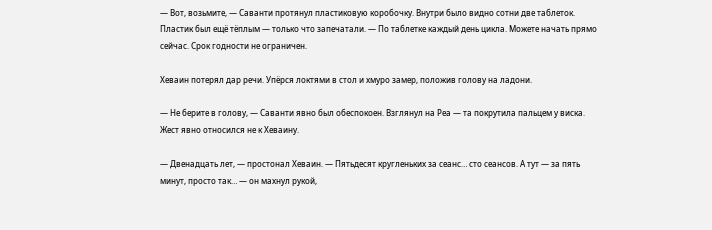— Вот, возьмите, — Саванти протянул пластиковую коробочку. Внутри было видно сотни две таблеток. Пластик был ещё тёплым — только что запечатали. — По таблетке каждый день цикла. Можете начать прямо сейчас. Срок годности не ограничен.

Хеваин потерял дар речи. Упёрся локтями в стол и хмуро замер, положив голову на ладони.

— Не берите в голову, — Саванти явно был обеспокоен. Взглянул на Реа — та покрутила пальцем у виска. Жест явно относился не к Хеваину.

— Двенадцать лет, — простонал Хеваин. — Пятьдесят кругленьких за сеанс… сто сеансов. А тут — за пять минут, просто так… — он махнул рукой,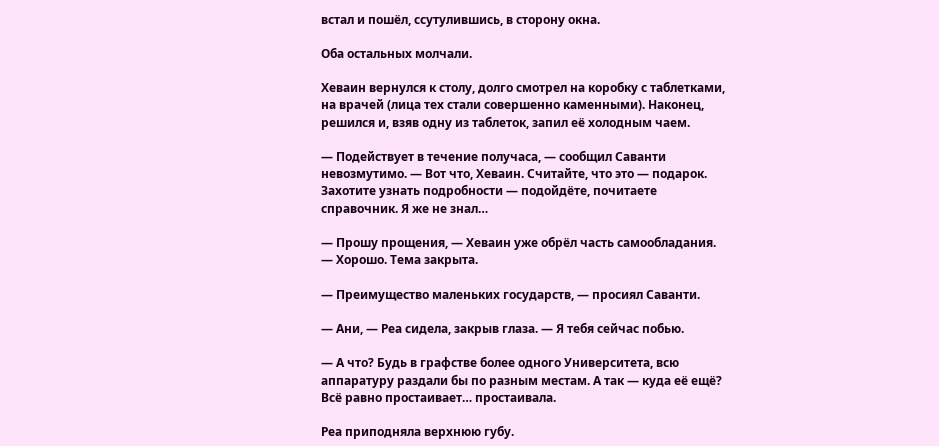встал и пошёл, ссутулившись, в сторону окна.

Оба остальных молчали.

Хеваин вернулся к столу, долго смотрел на коробку с таблетками, на врачей (лица тех стали совершенно каменными). Наконец, решился и, взяв одну из таблеток, запил её холодным чаем.

— Подействует в течение получаса, — сообщил Саванти невозмутимо. — Вот что, Хеваин. Считайте, что это — подарок. Захотите узнать подробности — подойдёте, почитаете справочник. Я же не знал…

— Прошу прощения, — Хеваин уже обрёл часть самообладания. — Хорошо. Тема закрыта.

— Преимущество маленьких государств, — просиял Саванти.

— Ани, — Реа сидела, закрыв глаза. — Я тебя сейчас побью.

— А что? Будь в графстве более одного Университета, всю аппаратуру раздали бы по разным местам. А так — куда её ещё? Всё равно простаивает… простаивала.

Реа приподняла верхнюю губу.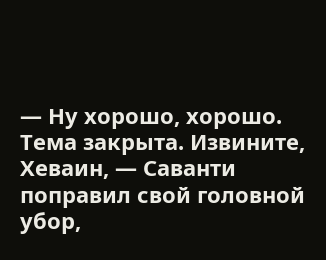— Ну хорошо, хорошо. Тема закрыта. Извините, Хеваин, — Саванти поправил свой головной убор,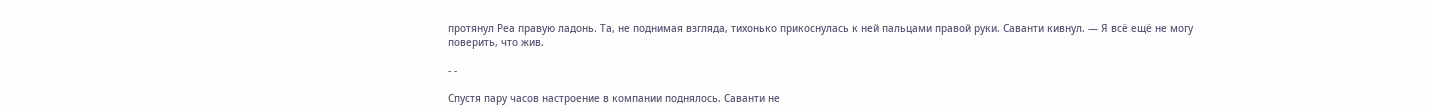протянул Реа правую ладонь. Та, не поднимая взгляда, тихонько прикоснулась к ней пальцами правой руки. Саванти кивнул. — Я всё ещё не могу поверить, что жив.

- -

Спустя пару часов настроение в компании поднялось. Саванти не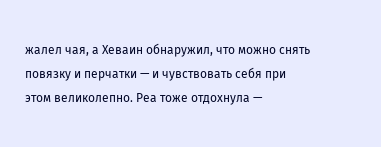жалел чая, а Хеваин обнаружил, что можно снять повязку и перчатки — и чувствовать себя при этом великолепно. Реа тоже отдохнула —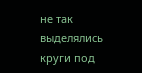не так выделялись круги под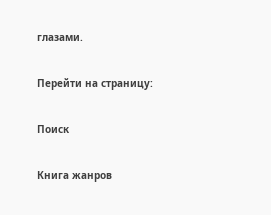глазами.

Перейти на страницу:

Поиск

Книга жанров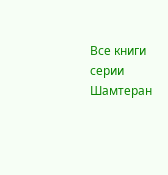Все книги серии Шамтеран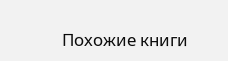Похожие книги